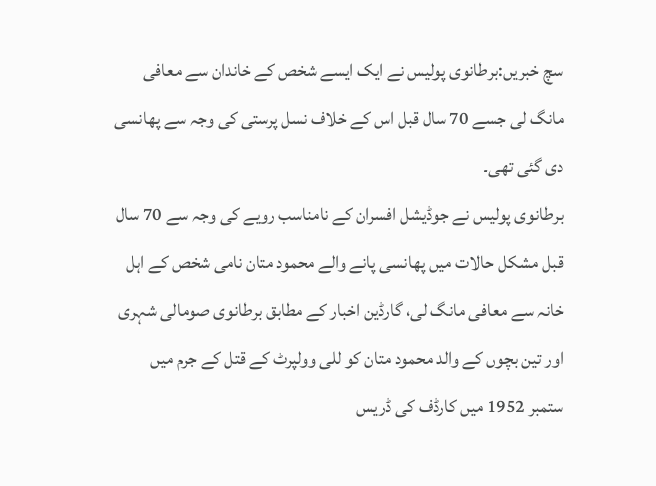سچ خبریں:برطانوی پولیس نے ایک ایسے شخص کے خاندان سے معافی مانگ لی جسے 70 سال قبل اس کے خلاف نسل پرستی کی وجہ سے پھانسی دی گئی تھی۔
برطانوی پولیس نے جوڈیشل افسران کے نامناسب رویے کی وجہ سے 70 سال قبل مشکل حالات میں پھانسی پانے والے محمود متان نامی شخص کے اہل خانہ سے معافی مانگ لی، گارڈین اخبار کے مطابق برطانوی صومالی شہری اور تین بچوں کے والد محمود متان کو للی وولپرٹ کے قتل کے جرم میں ستمبر 1952 میں کارڈف کی ڈریس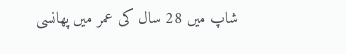شاپ میں 28 سال کی عمر میں پھانسی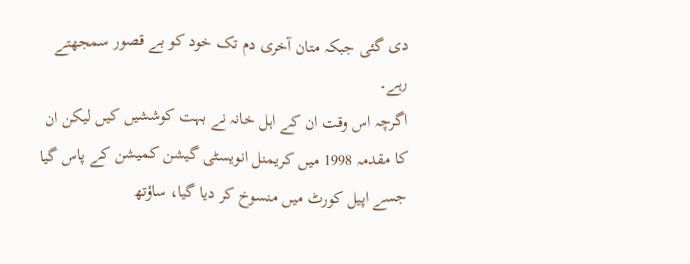دی گئی جبکہ متان آخری دم تک خود کو بے قصور سمجھتے رہے۔
اگرچہ اس وقت ان کے اہل خانہ نے بہت کوششیں کیں لیکن ان کا مقدمہ 1998 میں کریمنل انویسٹی گیشن کمیشن کے پاس گیا جسے اپیل کورٹ میں منسوخ کر دیا گیا، ساؤتھ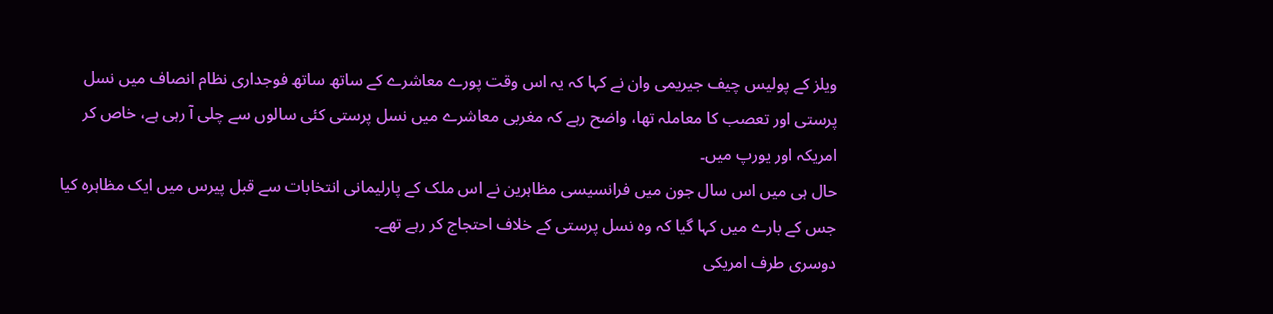ویلز کے پولیس چیف جیریمی وان نے کہا کہ یہ اس وقت پورے معاشرے کے ساتھ ساتھ فوجداری نظام انصاف میں نسل پرستی اور تعصب کا معاملہ تھا، واضح رہے کہ مغربی معاشرے میں نسل پرستی کئی سالوں سے چلی آ رہی ہے، خاص کر امریکہ اور یورپ میں۔
حال ہی میں اس سال جون میں فرانسیسی مظاہرین نے اس ملک کے پارلیمانی انتخابات سے قبل پیرس میں ایک مظاہرہ کیا جس کے بارے میں کہا گیا کہ وہ نسل پرستی کے خلاف احتجاج کر رہے تھے۔
دوسری طرف امریکی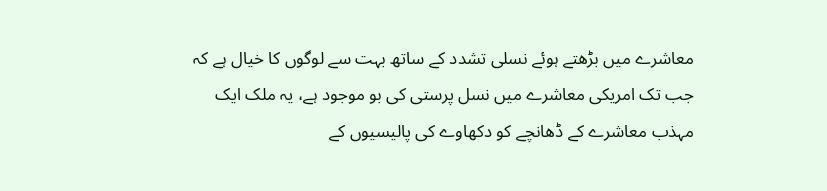معاشرے میں بڑھتے ہوئے نسلی تشدد کے ساتھ بہت سے لوگوں کا خیال ہے کہ جب تک امریکی معاشرے میں نسل پرستی کی بو موجود ہے، یہ ملک ایک مہذب معاشرے کے ڈھانچے کو دکھاوے کی پالیسیوں کے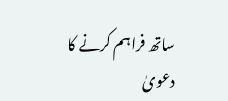ساتھ فراہم کرنے کا دعویٰ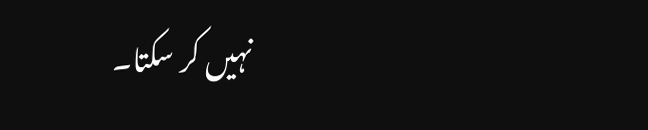نہیں کر سکتا۔